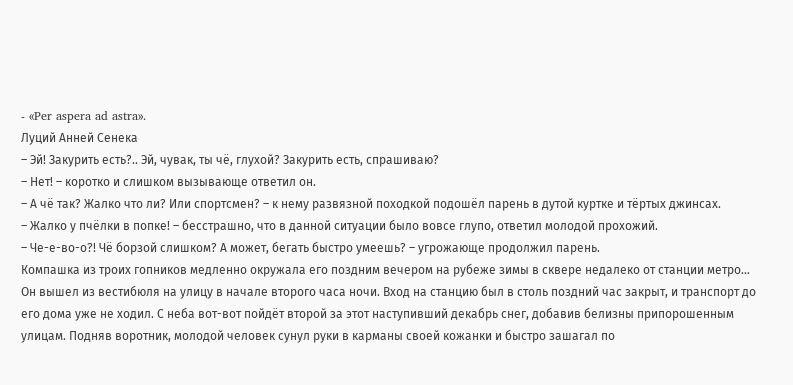- «Per aspera ad astra».
Луций Анней Сенека
– Эй! Закурить есть?.. Эй, чувак, ты чё, глухой? Закурить есть, спрашиваю?
– Нет! – коротко и слишком вызывающе ответил он.
– А чё так? Жалко что ли? Или спортсмен? – к нему развязной походкой подошёл парень в дутой куртке и тёртых джинсах.
– Жалко у пчёлки в попке! – бесстрашно, что в данной ситуации было вовсе глупо, ответил молодой прохожий.
– Че-е-во-о?! Чё борзой слишком? А может, бегать быстро умеешь? – угрожающе продолжил парень.
Компашка из троих гопников медленно окружала его поздним вечером на рубеже зимы в сквере недалеко от станции метро…
Он вышел из вестибюля на улицу в начале второго часа ночи. Вход на станцию был в столь поздний час закрыт, и транспорт до его дома уже не ходил. С неба вот-вот пойдёт второй за этот наступивший декабрь снег, добавив белизны припорошенным улицам. Подняв воротник, молодой человек сунул руки в карманы своей кожанки и быстро зашагал по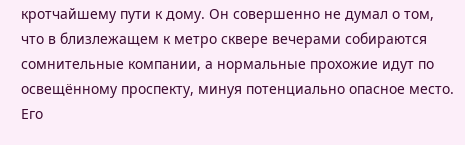кротчайшему пути к дому. Он совершенно не думал о том, что в близлежащем к метро сквере вечерами собираются сомнительные компании, а нормальные прохожие идут по освещённому проспекту, минуя потенциально опасное место. Его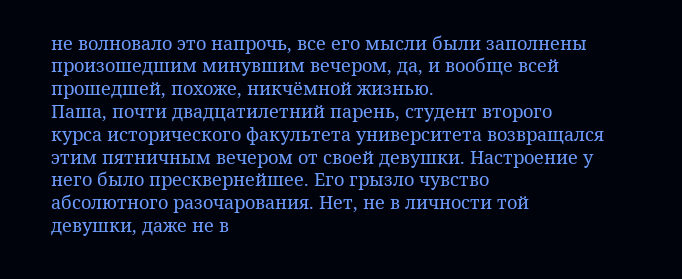не волновало это напрочь, все его мысли были заполнены произошедшим минувшим вечером, да, и вообще всей прошедшей, похоже, никчёмной жизнью.
Паша, почти двадцатилетний парень, студент второго курса исторического факультета университета возвращался этим пятничным вечером от своей девушки. Настроение у него было пресквернейшее. Его грызло чувство абсолютного разочарования. Нет, не в личности той девушки, даже не в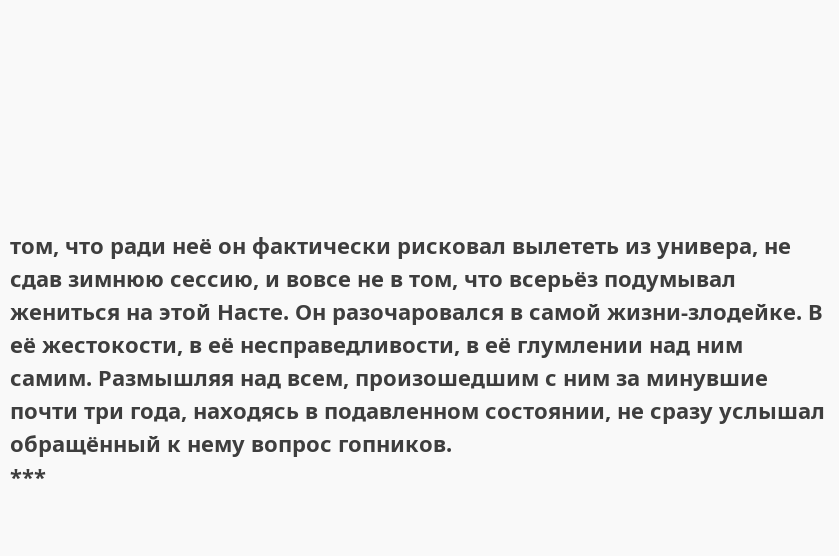том, что ради неё он фактически рисковал вылететь из универа, не сдав зимнюю сессию, и вовсе не в том, что всерьёз подумывал жениться на этой Насте. Он разочаровался в самой жизни-злодейке. В её жестокости, в её несправедливости, в её глумлении над ним самим. Размышляя над всем, произошедшим с ним за минувшие почти три года, находясь в подавленном состоянии, не сразу услышал обращённый к нему вопрос гопников.
***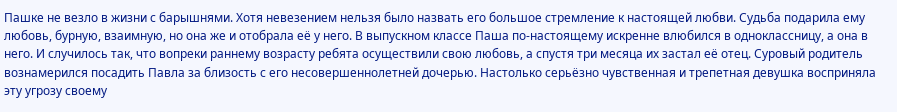Пашке не везло в жизни с барышнями. Хотя невезением нельзя было назвать его большое стремление к настоящей любви. Судьба подарила ему любовь, бурную, взаимную, но она же и отобрала её у него. В выпускном классе Паша по-настоящему искренне влюбился в одноклассницу, а она в него. И случилось так, что вопреки раннему возрасту ребята осуществили свою любовь, а спустя три месяца их застал её отец. Суровый родитель вознамерился посадить Павла за близость с его несовершеннолетней дочерью. Настолько серьёзно чувственная и трепетная девушка восприняла эту угрозу своему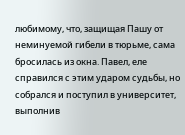любимому, что, защищая Пашу от неминуемой гибели в тюрьме, сама бросилась из окна. Павел, еле справился с этим ударом судьбы, но собрался и поступил в университет, выполнив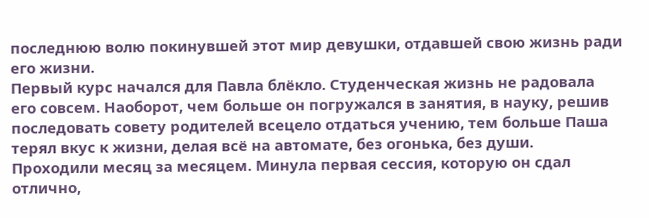последнюю волю покинувшей этот мир девушки, отдавшей свою жизнь ради его жизни.
Первый курс начался для Павла блёкло. Студенческая жизнь не радовала его совсем. Наоборот, чем больше он погружался в занятия, в науку, решив последовать совету родителей всецело отдаться учению, тем больше Паша терял вкус к жизни, делая всё на автомате, без огонька, без души. Проходили месяц за месяцем. Минула первая сессия, которую он сдал отлично,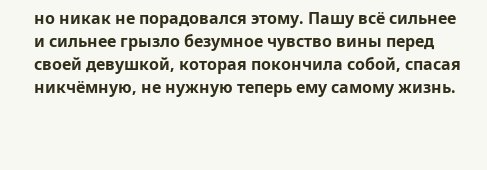но никак не порадовался этому. Пашу всё сильнее и сильнее грызло безумное чувство вины перед своей девушкой, которая покончила собой, спасая никчёмную, не нужную теперь ему самому жизнь.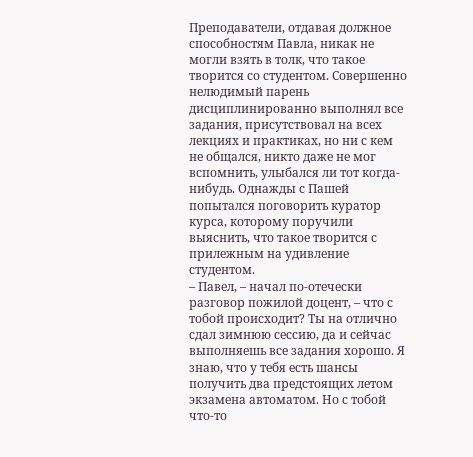Преподаватели, отдавая должное способностям Павла, никак не могли взять в толк, что такое творится со студентом. Совершенно нелюдимый парень дисциплинированно выполнял все задания, присутствовал на всех лекциях и практиках, но ни с кем не общался, никто даже не мог вспомнить, улыбался ли тот когда-нибудь. Однажды с Пашей попытался поговорить куратор курса, которому поручили выяснить, что такое творится с прилежным на удивление студентом.
– Павел, – начал по-отечески разговор пожилой доцент, – что с тобой происходит? Ты на отлично сдал зимнюю сессию, да и сейчас выполняешь все задания хорошо. Я знаю, что у тебя есть шансы получить два предстоящих летом экзамена автоматом. Но с тобой что-то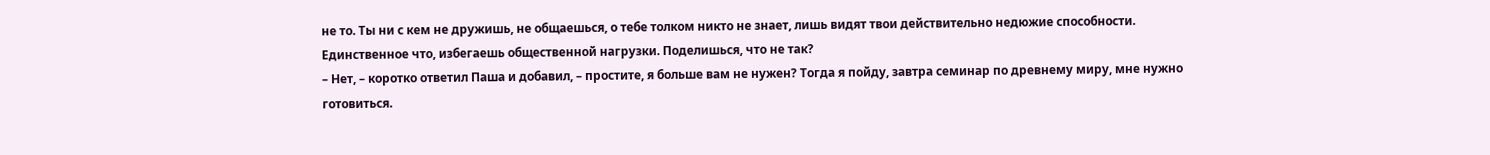не то. Ты ни с кем не дружишь, не общаешься, о тебе толком никто не знает, лишь видят твои действительно недюжие способности. Единственное что, избегаешь общественной нагрузки. Поделишься, что не так?
– Нет, – коротко ответил Паша и добавил, – простите, я больше вам не нужен? Тогда я пойду, завтра семинар по древнему миру, мне нужно готовиться.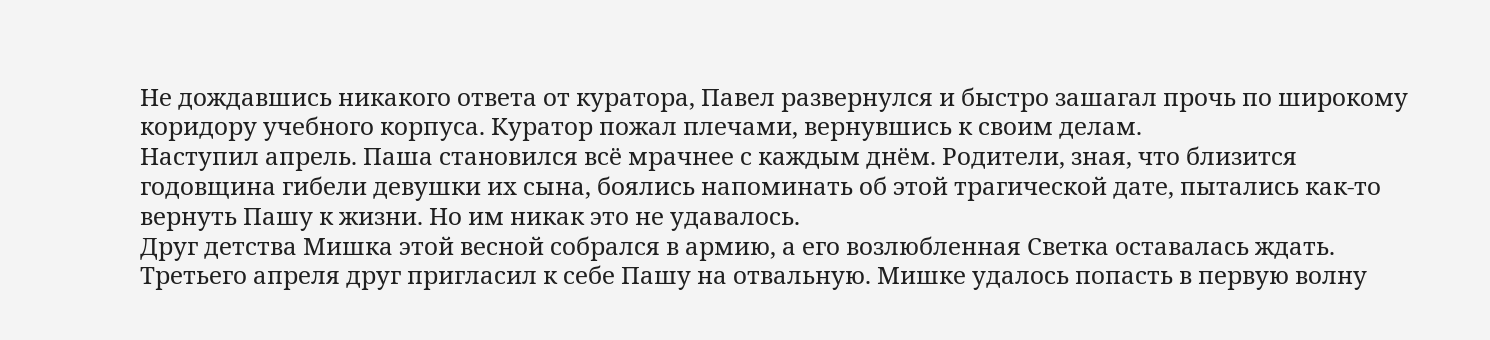Не дождавшись никакого ответа от куратора, Павел развернулся и быстро зашагал прочь по широкому коридору учебного корпуса. Куратор пожал плечами, вернувшись к своим делам.
Наступил апрель. Паша становился всё мрачнее с каждым днём. Родители, зная, что близится годовщина гибели девушки их сына, боялись напоминать об этой трагической дате, пытались как-то вернуть Пашу к жизни. Но им никак это не удавалось.
Друг детства Мишка этой весной собрался в армию, а его возлюбленная Светка оставалась ждать. Третьего апреля друг пригласил к себе Пашу на отвальную. Мишке удалось попасть в первую волну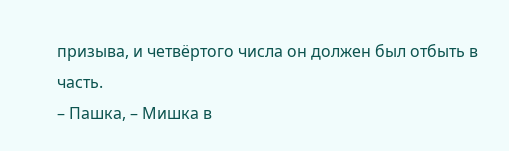призыва, и четвёртого числа он должен был отбыть в часть.
– Пашка, – Мишка в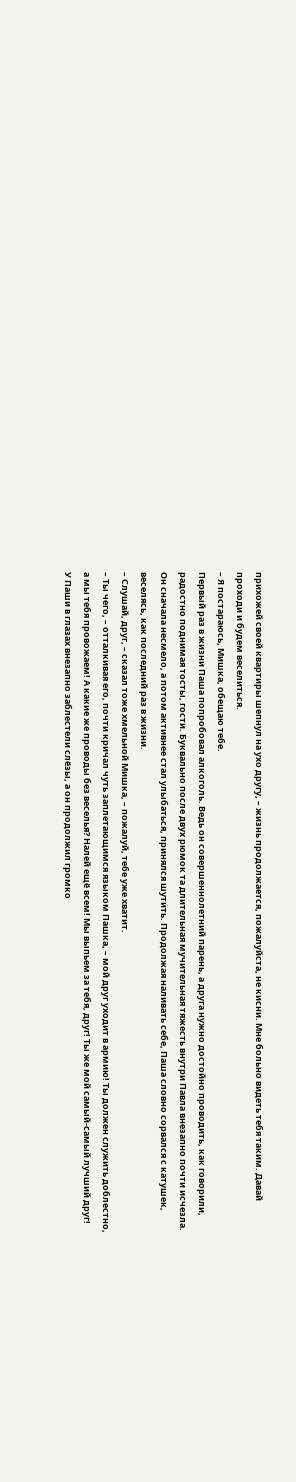прихожей своей квартиры шепнул на ухо другу, – жизнь продолжается, пожалуйста, не кисни. Мне больно видеть тебя таким. Давай проходи и будем веселиться.
– Я постараюсь, Мишка, обещаю тебе.
Первый раз в жизни Паша попробовал алкоголь. Ведь он совершеннолетний парень, а друга нужно достойно проводить, как говорили, радостно поднимая тосты, гости. Буквально после двух рюмок та длительная мучительная тяжесть внутри Павла внезапно почти исчезла. Он сначала несмело, а потом активнее стал улыбаться, принялся шутить. Продолжая наливать себе, Паша словно сорвался с катушек, веселясь, как последний раз в жизни.
– Слушай, друг, – сказал тоже хмельной Мишка, – пожалуй, тебе уже хватит.
– Ты чего, – отталкивая его, почти кричал чуть заплетающимся языком Пашка, – мой друг уходит в армию! Ты должен служить доблестно, а мы тебя провожаем! А какие же проводы без веселья? Налей ещё всем! Мы выпьем за тебя, друг! Ты же мой самый-самый лучший друг!
У Паши в глазах внезапно заблестели слёзы, а он продолжил громко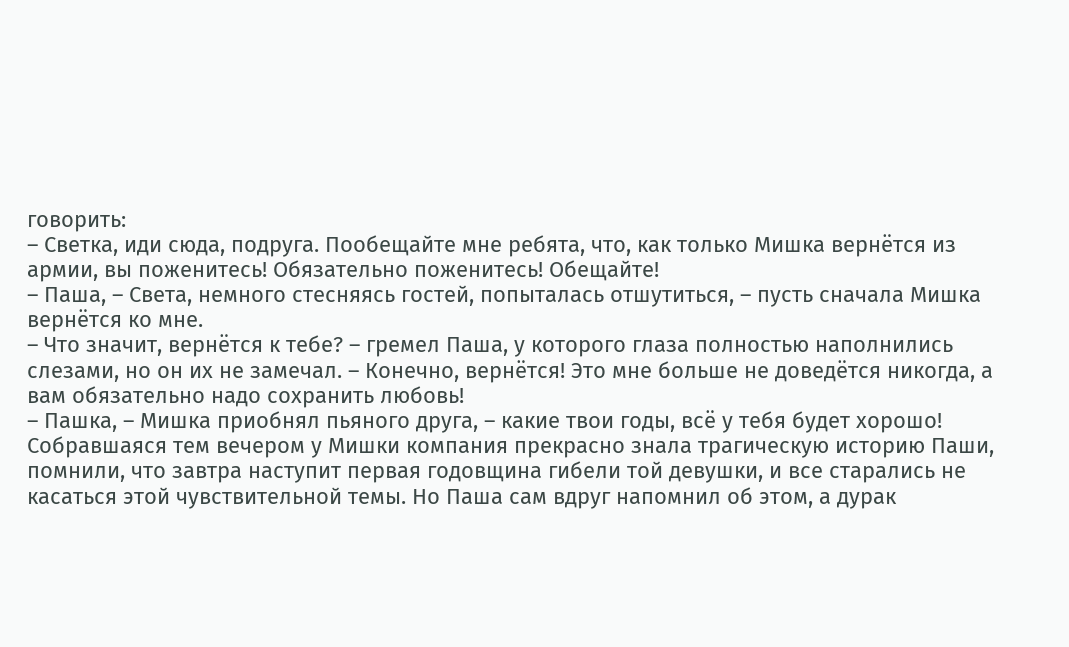говорить:
– Светка, иди сюда, подруга. Пообещайте мне ребята, что, как только Мишка вернётся из армии, вы поженитесь! Обязательно поженитесь! Обещайте!
– Паша, – Света, немного стесняясь гостей, попыталась отшутиться, – пусть сначала Мишка вернётся ко мне.
– Что значит, вернётся к тебе? – гремел Паша, у которого глаза полностью наполнились слезами, но он их не замечал. – Конечно, вернётся! Это мне больше не доведётся никогда, а вам обязательно надо сохранить любовь!
– Пашка, – Мишка приобнял пьяного друга, – какие твои годы, всё у тебя будет хорошо!
Собравшаяся тем вечером у Мишки компания прекрасно знала трагическую историю Паши, помнили, что завтра наступит первая годовщина гибели той девушки, и все старались не касаться этой чувствительной темы. Но Паша сам вдруг напомнил об этом, а дурак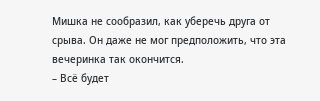Мишка не сообразил, как уберечь друга от срыва. Он даже не мог предположить, что эта вечеринка так окончится.
– Всё будет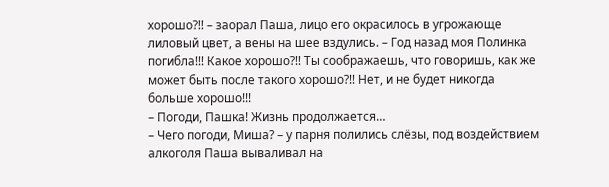хорошо?!! – заорал Паша, лицо его окрасилось в угрожающе лиловый цвет, а вены на шее вздулись. – Год назад моя Полинка погибла!!! Какое хорошо?!! Ты соображаешь, что говоришь, как же может быть после такого хорошо?!! Нет, и не будет никогда больше хорошо!!!
– Погоди, Пашка! Жизнь продолжается…
– Чего погоди, Миша? – у парня полились слёзы, под воздействием алкоголя Паша вываливал на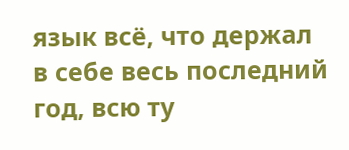язык всё, что держал в себе весь последний год, всю ту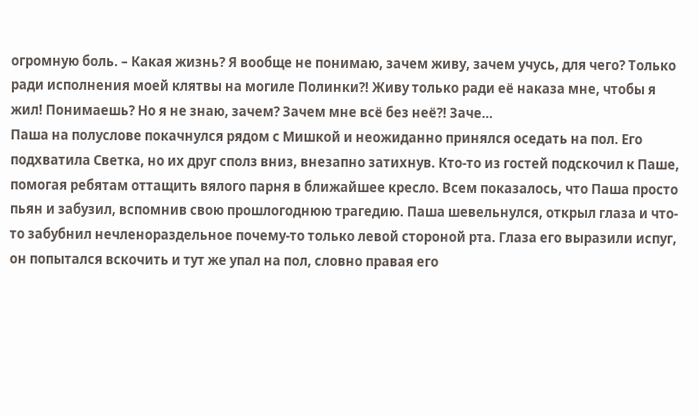огромную боль. – Какая жизнь? Я вообще не понимаю, зачем живу, зачем учусь, для чего? Только ради исполнения моей клятвы на могиле Полинки?! Живу только ради её наказа мне, чтобы я жил! Понимаешь? Но я не знаю, зачем? Зачем мне всё без неё?! Заче…
Паша на полуслове покачнулся рядом с Мишкой и неожиданно принялся оседать на пол. Его подхватила Светка, но их друг сполз вниз, внезапно затихнув. Кто-то из гостей подскочил к Паше, помогая ребятам оттащить вялого парня в ближайшее кресло. Всем показалось, что Паша просто пьян и забузил, вспомнив свою прошлогоднюю трагедию. Паша шевельнулся, открыл глаза и что-то забубнил нечленораздельное почему-то только левой стороной рта. Глаза его выразили испуг, он попытался вскочить и тут же упал на пол, словно правая его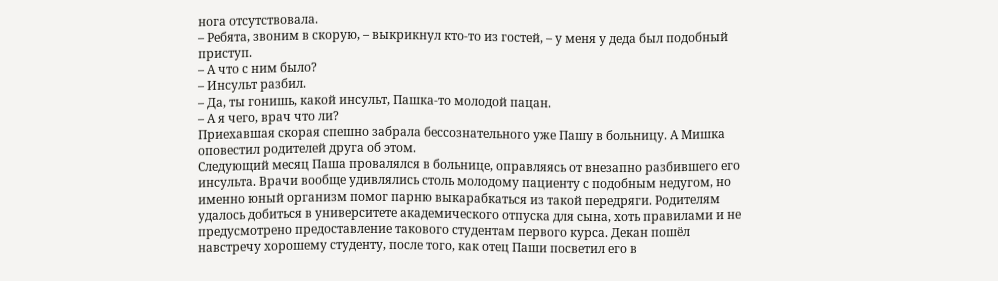нога отсутствовала.
– Ребята, звоним в скорую, – выкрикнул кто-то из гостей, – у меня у деда был подобный приступ.
– А что с ним было?
– Инсульт разбил.
– Да, ты гонишь, какой инсульт, Пашка-то молодой пацан.
– А я чего, врач что ли?
Приехавшая скорая спешно забрала бессознательного уже Пашу в больницу. А Мишка оповестил родителей друга об этом.
Следующий месяц Паша провалялся в больнице, оправляясь от внезапно разбившего его инсульта. Врачи вообще удивлялись столь молодому пациенту с подобным недугом, но именно юный организм помог парню выкарабкаться из такой передряги. Родителям удалось добиться в университете академического отпуска для сына, хоть правилами и не предусмотрено предоставление такового студентам первого курса. Декан пошёл навстречу хорошему студенту, после того, как отец Паши посветил его в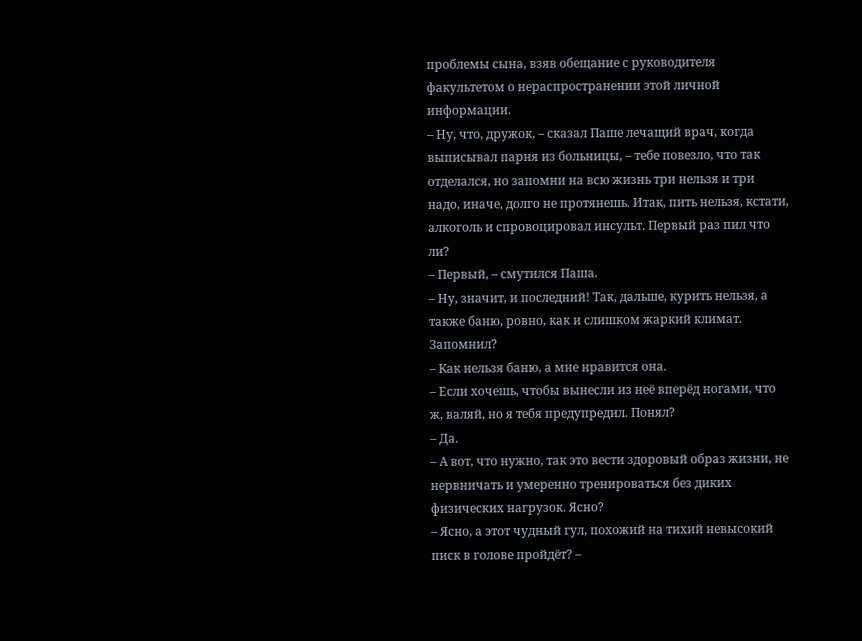проблемы сына, взяв обещание с руководителя факультетом о нераспространении этой личной информации.
– Ну, что, дружок, – сказал Паше лечащий врач, когда выписывал парня из больницы, – тебе повезло, что так отделался, но запомни на всю жизнь три нельзя и три надо, иначе, долго не протянешь. Итак, пить нельзя, кстати, алкоголь и спровоцировал инсульт. Первый раз пил что ли?
– Первый, – смутился Паша.
– Ну, значит, и последний! Так, дальше, курить нельзя, а также баню, ровно, как и слишком жаркий климат. Запомнил?
– Как нельзя баню, а мне нравится она.
– Если хочешь, чтобы вынесли из неё вперёд ногами, что ж, валяй, но я тебя предупредил. Понял?
– Да.
– А вот, что нужно, так это вести здоровый образ жизни, не нервничать и умеренно тренироваться без диких физических нагрузок. Ясно?
– Ясно, а этот чудный гул, похожий на тихий невысокий писк в голове пройдёт? –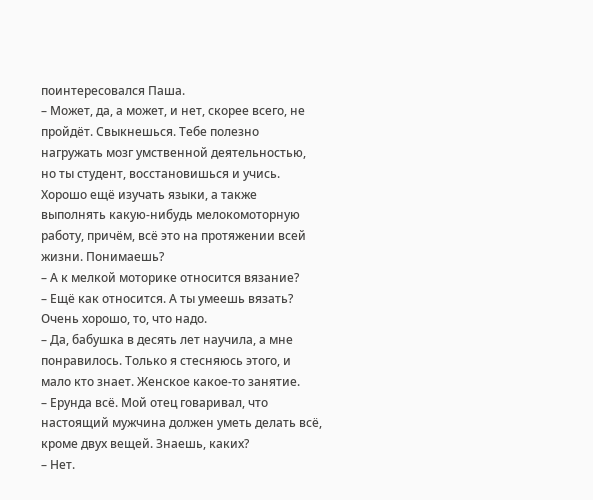поинтересовался Паша.
– Может, да, а может, и нет, скорее всего, не пройдёт. Свыкнешься. Тебе полезно нагружать мозг умственной деятельностью, но ты студент, восстановишься и учись. Хорошо ещё изучать языки, а также выполнять какую-нибудь мелокомоторную работу, причём, всё это на протяжении всей жизни. Понимаешь?
– А к мелкой моторике относится вязание?
– Ещё как относится. А ты умеешь вязать? Очень хорошо, то, что надо.
– Да, бабушка в десять лет научила, а мне понравилось. Только я стесняюсь этого, и мало кто знает. Женское какое-то занятие.
– Ерунда всё. Мой отец говаривал, что настоящий мужчина должен уметь делать всё, кроме двух вещей. Знаешь, каких?
– Нет.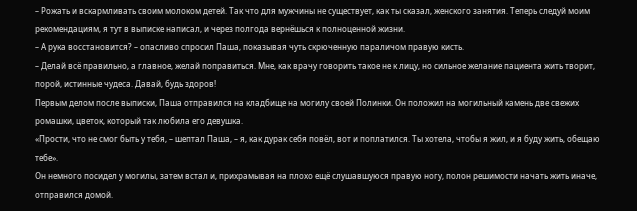– Рожать и вскармливать своим молоком детей. Так что для мужчины не существует, как ты сказал, женского занятия. Теперь следуй моим рекомендациям, я тут в выписке написал, и через полгода вернёшься к полноценной жизни.
– А рука восстановится? – опасливо спросил Паша, показывая чуть скрюченную параличом правую кисть.
– Делай всё правильно, а главное, желай поправиться. Мне, как врачу говорить такое не к лицу, но сильное желание пациента жить творит, порой, истинные чудеса. Давай, будь здоров!
Первым делом после выписки, Паша отправился на кладбище на могилу своей Полинки. Он положил на могильный камень две свежих ромашки, цветок, который так любила его девушка.
«Прости, что не смог быть у тебя, – шептал Паша, – я, как дурак себя повёл, вот и поплатился. Ты хотела, чтобы я жил, и я буду жить, обещаю тебе».
Он немного посидел у могилы, затем встал и, прихрамывая на плохо ещё слушавшуюся правую ногу, полон решимости начать жить иначе, отправился домой.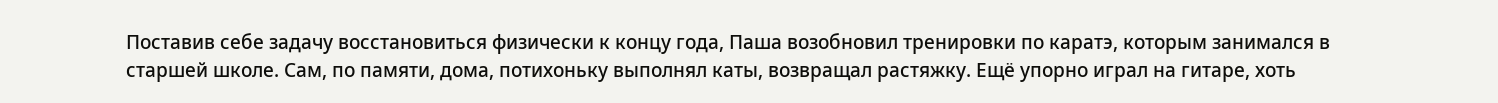Поставив себе задачу восстановиться физически к концу года, Паша возобновил тренировки по каратэ, которым занимался в старшей школе. Сам, по памяти, дома, потихоньку выполнял каты, возвращал растяжку. Ещё упорно играл на гитаре, хоть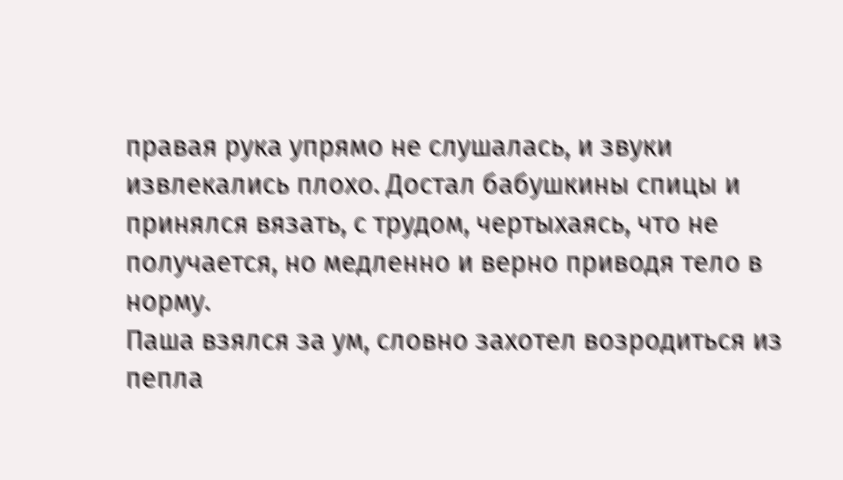правая рука упрямо не слушалась, и звуки извлекались плохо. Достал бабушкины спицы и принялся вязать, с трудом, чертыхаясь, что не получается, но медленно и верно приводя тело в норму.
Паша взялся за ум, словно захотел возродиться из пепла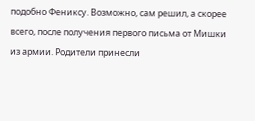подобно Фениксу. Возможно, сам решил, а скорее всего, после получения первого письма от Мишки из армии. Родители принесли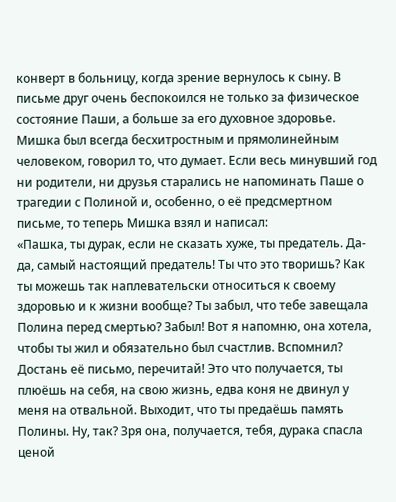конверт в больницу, когда зрение вернулось к сыну. В письме друг очень беспокоился не только за физическое состояние Паши, а больше за его духовное здоровье. Мишка был всегда бесхитростным и прямолинейным человеком, говорил то, что думает. Если весь минувший год ни родители, ни друзья старались не напоминать Паше о трагедии с Полиной и, особенно, о её предсмертном письме, то теперь Мишка взял и написал:
«Пашка, ты дурак, если не сказать хуже, ты предатель. Да-да, самый настоящий предатель! Ты что это творишь? Как ты можешь так наплевательски относиться к своему здоровью и к жизни вообще? Ты забыл, что тебе завещала Полина перед смертью? Забыл! Вот я напомню, она хотела, чтобы ты жил и обязательно был счастлив. Вспомнил? Достань её письмо, перечитай! Это что получается, ты плюёшь на себя, на свою жизнь, едва коня не двинул у меня на отвальной. Выходит, что ты предаёшь память Полины. Ну, так? Зря она, получается, тебя, дурака спасла ценой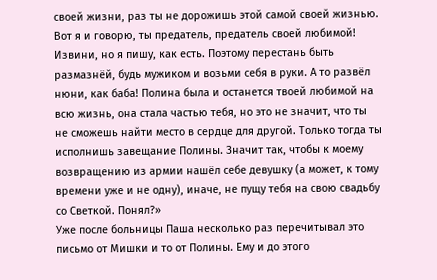своей жизни, раз ты не дорожишь этой самой своей жизнью. Вот я и говорю, ты предатель, предатель своей любимой! Извини, но я пишу, как есть. Поэтому перестань быть размазнёй, будь мужиком и возьми себя в руки. А то развёл нюни, как баба! Полина была и останется твоей любимой на всю жизнь, она стала частью тебя, но это не значит, что ты не сможешь найти место в сердце для другой. Только тогда ты исполнишь завещание Полины. Значит так, чтобы к моему возвращению из армии нашёл себе девушку (а может, к тому времени уже и не одну), иначе, не пущу тебя на свою свадьбу со Светкой. Понял?»
Уже после больницы Паша несколько раз перечитывал это письмо от Мишки и то от Полины. Ему и до этого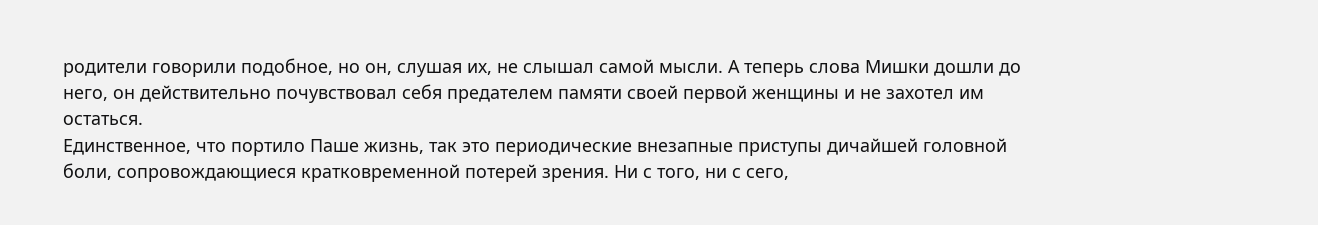родители говорили подобное, но он, слушая их, не слышал самой мысли. А теперь слова Мишки дошли до него, он действительно почувствовал себя предателем памяти своей первой женщины и не захотел им остаться.
Единственное, что портило Паше жизнь, так это периодические внезапные приступы дичайшей головной боли, сопровождающиеся кратковременной потерей зрения. Ни с того, ни с сего,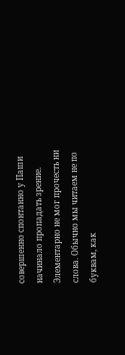совершенно спонтанно у Паши начинало пропадать зрение. Элементарно не мог прочесть ни слова. Обычно мы читаем не по буквам, как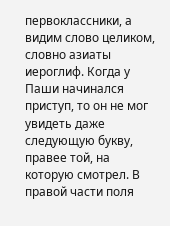первоклассники, а видим слово целиком, словно азиаты иероглиф. Когда у Паши начинался приступ, то он не мог увидеть даже следующую букву, правее той, на которую смотрел. В правой части поля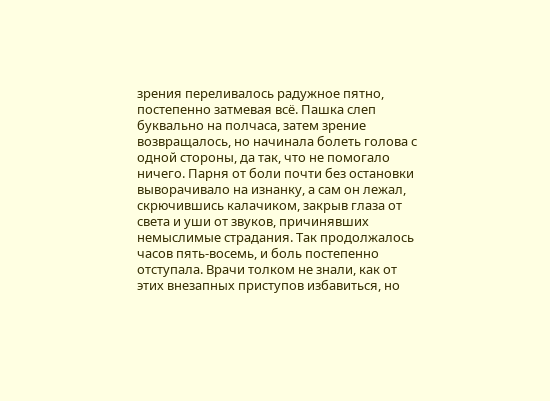зрения переливалось радужное пятно, постепенно затмевая всё. Пашка слеп буквально на полчаса, затем зрение возвращалось, но начинала болеть голова с одной стороны, да так, что не помогало ничего. Парня от боли почти без остановки выворачивало на изнанку, а сам он лежал, скрючившись калачиком, закрыв глаза от света и уши от звуков, причинявших немыслимые страдания. Так продолжалось часов пять-восемь, и боль постепенно отступала. Врачи толком не знали, как от этих внезапных приступов избавиться, но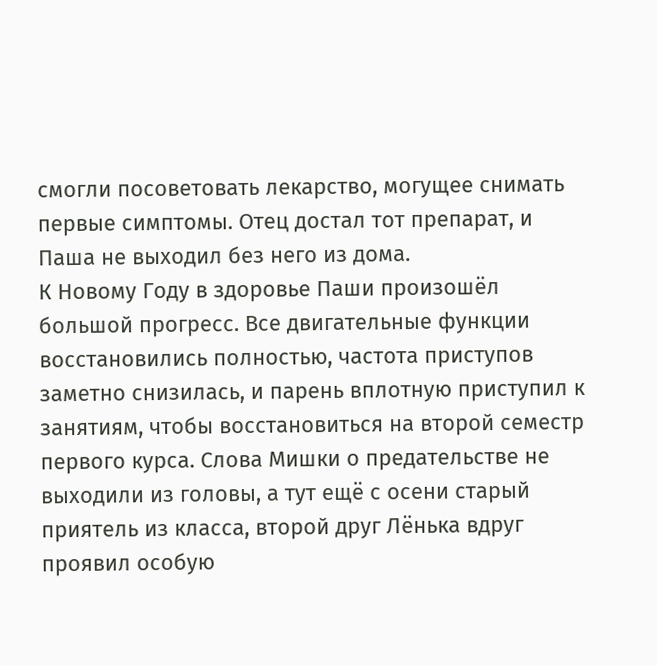смогли посоветовать лекарство, могущее снимать первые симптомы. Отец достал тот препарат, и Паша не выходил без него из дома.
К Новому Году в здоровье Паши произошёл большой прогресс. Все двигательные функции восстановились полностью, частота приступов заметно снизилась, и парень вплотную приступил к занятиям, чтобы восстановиться на второй семестр первого курса. Слова Мишки о предательстве не выходили из головы, а тут ещё с осени старый приятель из класса, второй друг Лёнька вдруг проявил особую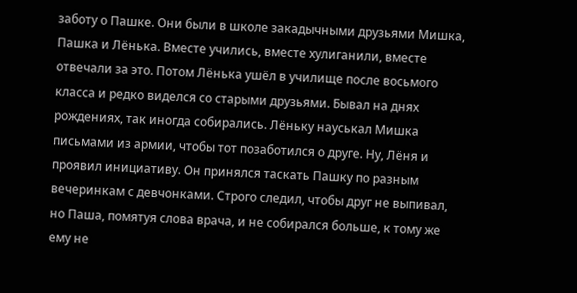заботу о Пашке. Они были в школе закадычными друзьями Мишка, Пашка и Лёнька. Вместе учились, вместе хулиганили, вместе отвечали за это. Потом Лёнька ушёл в училище после восьмого класса и редко виделся со старыми друзьями. Бывал на днях рождениях, так иногда собирались. Лёньку науськал Мишка письмами из армии, чтобы тот позаботился о друге. Ну, Лёня и проявил инициативу. Он принялся таскать Пашку по разным вечеринкам с девчонками. Строго следил, чтобы друг не выпивал, но Паша, помятуя слова врача, и не собирался больше, к тому же ему не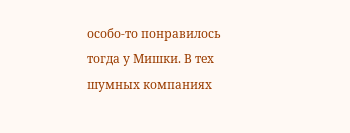особо-то понравилось тогда у Мишки. В тех шумных компаниях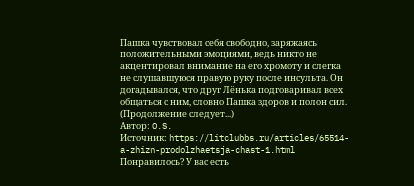Пашка чувствовал себя свободно, заряжаясь положительными эмоциями, ведь никто не акцентировал внимание на его хромоту и слегка не слушавшуюся правую руку после инсульта. Он догадывался, что друг Лёнька подговаривал всех общаться с ним, словно Пашка здоров и полон сил.
(Продолжение следует...)
Автор: O.S.
Источник: https://litclubbs.ru/articles/65514-a-zhizn-prodolzhaetsja-chast-1.html
Понравилось? У вас есть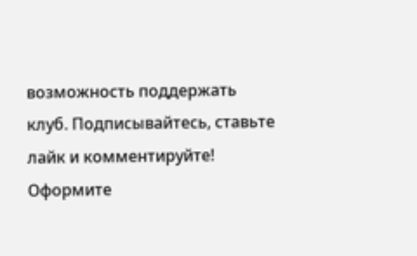возможность поддержать клуб. Подписывайтесь, ставьте лайк и комментируйте!
Оформите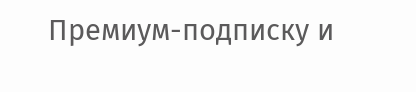Премиум-подписку и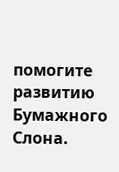помогите развитию Бумажного Слона.